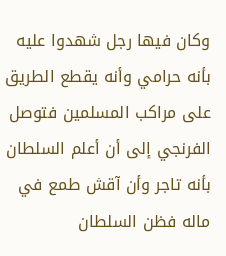وكان فيها رجل شهدوا عليه بأنه حرامي وأنه يقطع الطريق على مراكب المسلمين فتوصل الفرنجي إلى أن أعلم السلطان بأنه تاجر وأن آقش طمع في ماله فظن السلطان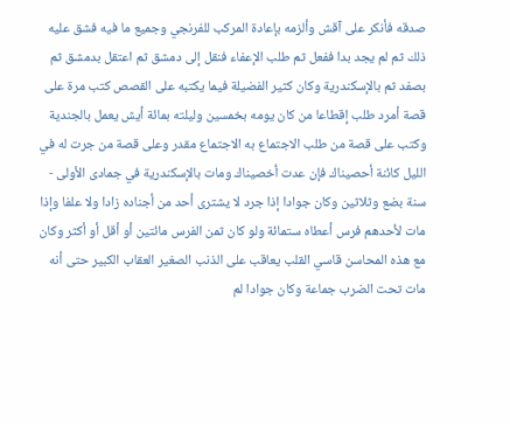صدقه فأنكر على آقش وألزمه بإعادة المركب للفرنجي وجميع ما فيه فشق عليه ذلك ثم لم يجد بدا ففعل ثم طلب الإعفاء فنقل إلى دمشق ثم اعتقل بدمشق ثم بصفد ثم بالإسكندرية وكان كثير الفضيلة فيما يكتبه على القصص كتب مرة على قصة أمرد طلب إقطاعا من كان يومه بخمسين وليلته بمائة أيش يعمل بالجندية وكتب على قصة من طلب الاجتماع به الاجتماع مقدر وعلى قصة من جرت له في الليل كائنة أحصيناك فإن عدت أخصيناك ومات بالإسكندرية في جمادى الأولى - سنة بضع وثلاثين وكان جوادا إذا جرد لا يشترى أحد من أجناده زادا ولا علفا وإذا مات لأحدهم فرس أعطاه ستمائة ولو كان ثمن الفرس مائتين أو أقل أو أكثر وكان مع هذه المحاسن قاسي القلب يعاقب على الذنب الصغير العقاب الكبير حتى أنه مات تحت الضرب جماعة وكان جوادا لم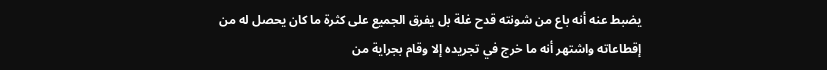يضبط عنه أنه باع من شونته قدح غلة بل يفرق الجميع على كثرة ما كان يحصل له من إقطاعاته واشتهر أنه ما خرج في تجريده إلا وقام بجراية من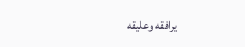يرافقه وعليقه